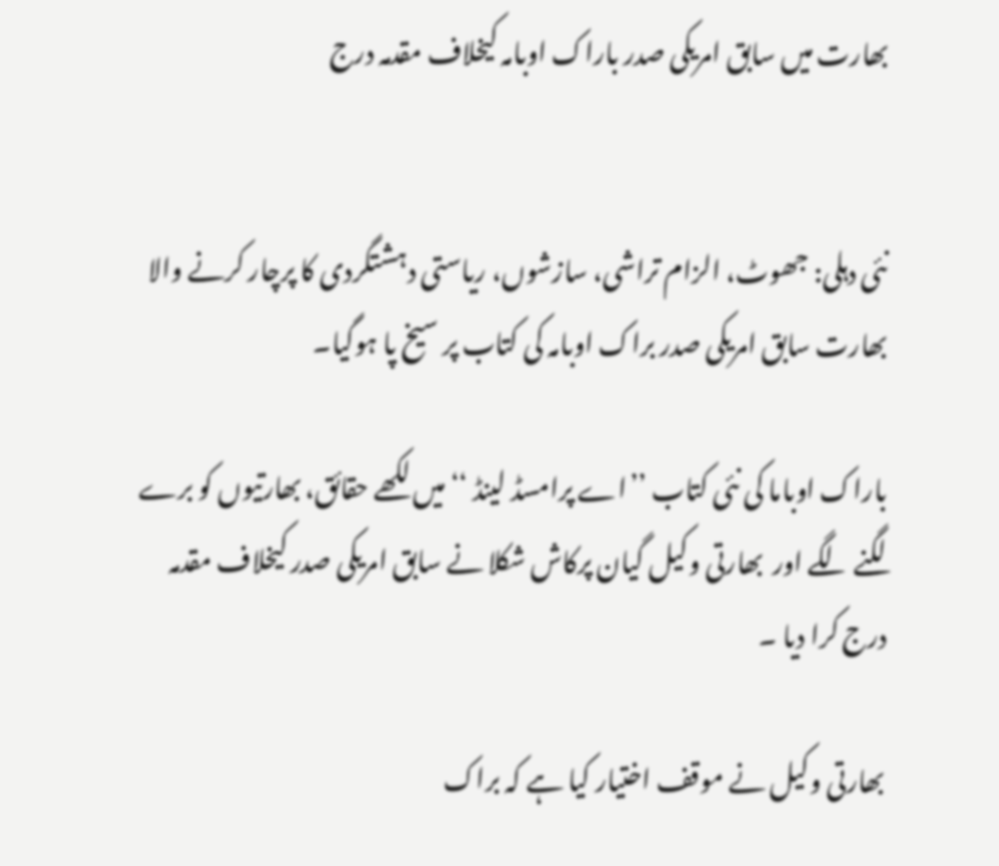بھارت میں سابق امریکی صدر باراک اوبامہ کیخلاف مقدمہ درج


نئی دہلی: جھوٹ، الزام تراشی، سازشوں، ریاستی دہشتگردی کا پرچار کرنے والا بھارت سابق امریکی صدر براک اوبامہ کی کتاب پر سیخ پا ہوگیا۔

باراک اوباما کی نئی کتاب ’’اے پرامسڈ لینڈ ‘‘میں لکھے حقائق، بھارتیوں کو برے لگنے لگے اور  بھارتی وکیل گیان پرکاش شکلا نے سابق امریکی صدر کیخلاف مقدمہ درج کرا دیا ۔

بھارتی وکیل نے موقف اختیار کیا ہے کہ براک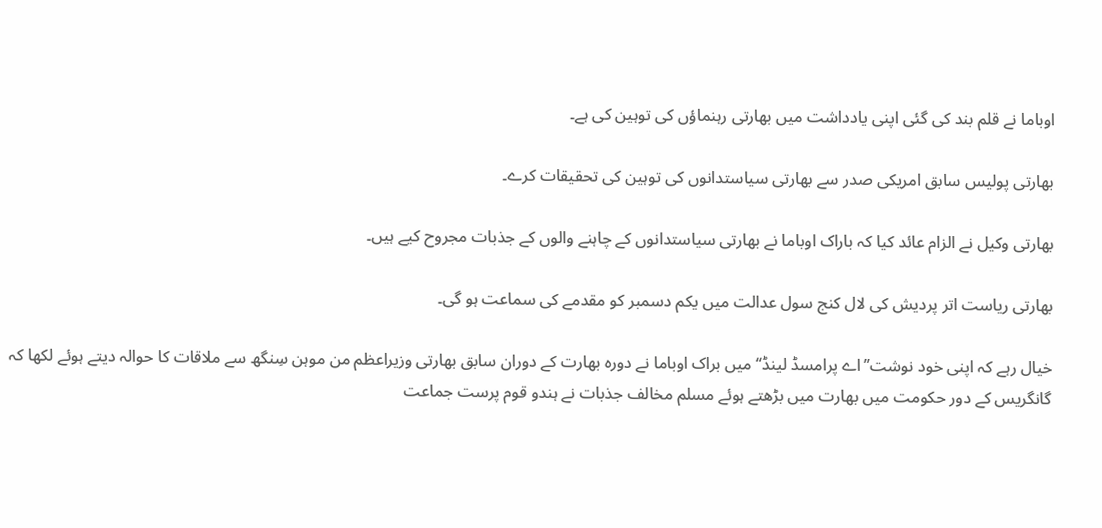اوباما نے قلم بند کی گئی اپنی یادداشت میں بھارتی رہنماؤں کی توہین کی ہے۔

بھارتی پولیس سابق امریکی صدر سے بھارتی سیاستدانوں کی توہین کی تحقیقات کرے۔

بھارتی وکیل نے الزام عائد کیا کہ باراک اوباما نے بھارتی سیاستدانوں کے چاہنے والوں کے جذبات مجروح کیے ہیں۔

بھارتی ریاست اتر پردیش کی لال کنج سول عدالت میں یکم دسمبر کو مقدمے کی سماعت ہو گی۔

خیال رہے کہ اپنی خود نوشت’’اے پرامسڈ لینڈ‘‘ میں براک اوباما نے دورہ بھارت کے دوران سابق بھارتی وزیراعظم من موہن سِنگھ سے ملاقات کا حوالہ دیتے ہوئے لکھا کہ گانگریس کے دور حکومت میں بھارت میں بڑھتے ہوئے مسلم مخالف جذبات نے ہندو قوم پرست جماعت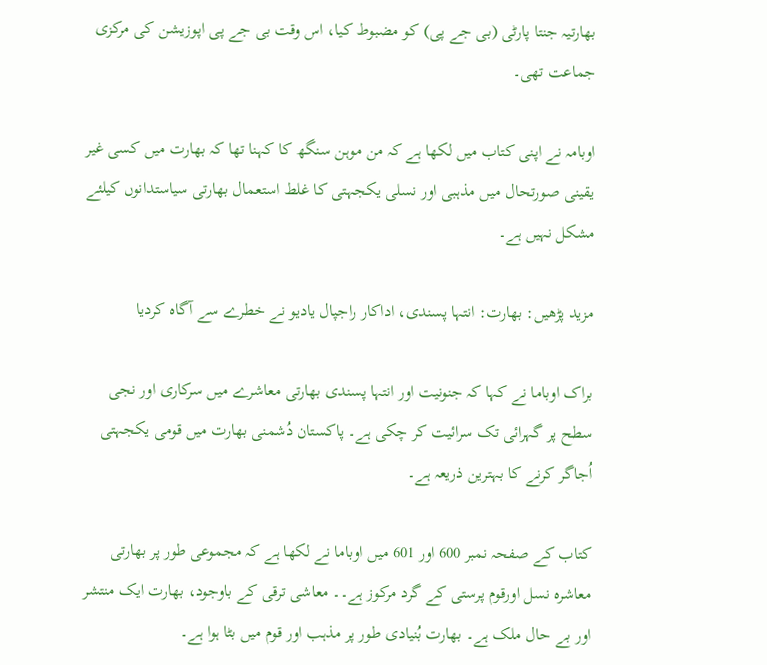بھارتیہ جنتا پارٹی (بی جے پی) کو مضبوط کیا، اس وقت بی جے پی اپوزیشن کی مرکزی جماعت تھی۔

اوبامہ نے اپنی کتاب میں لکھا ہے کہ من موہن سنگھ کا کہنا تھا کہ بھارت میں کسی غیر یقینی صورتحال میں مذہبی اور نسلی یکجہتی کا غلط استعمال بھارتی سیاستدانوں کیلئے مشکل نہیں ہے۔

مزید پڑھیں: بھارت: انتہا پسندی، اداکار راجپال یادیو نے خطرے سے آگاہ کردیا

براک اوباما نے کہا کہ جنونیت اور انتہا پسندی بھارتی معاشرے میں سرکاری اور نجی سطح پر گہرائی تک سرائیت کر چکی ہے۔ پاکستان دُشمنی بھارت میں قومی یکجہتی اُجاگر کرنے کا بہترین ذریعہ ہے۔

کتاب کے صفحہ نمبر 600 اور 601 میں اوباما نے لکھا ہے کہ مجموعی طور پر بھارتی معاشرہ نسل اورقوم پرستی کے گرد مرکوز ہے۔۔ معاشی ترقی کے باوجود، بھارت ایک منتشر اور بے حال ملک ہے۔ بھارت بُنیادی طور پر مذہب اور قوم میں بٹا ہوا ہے۔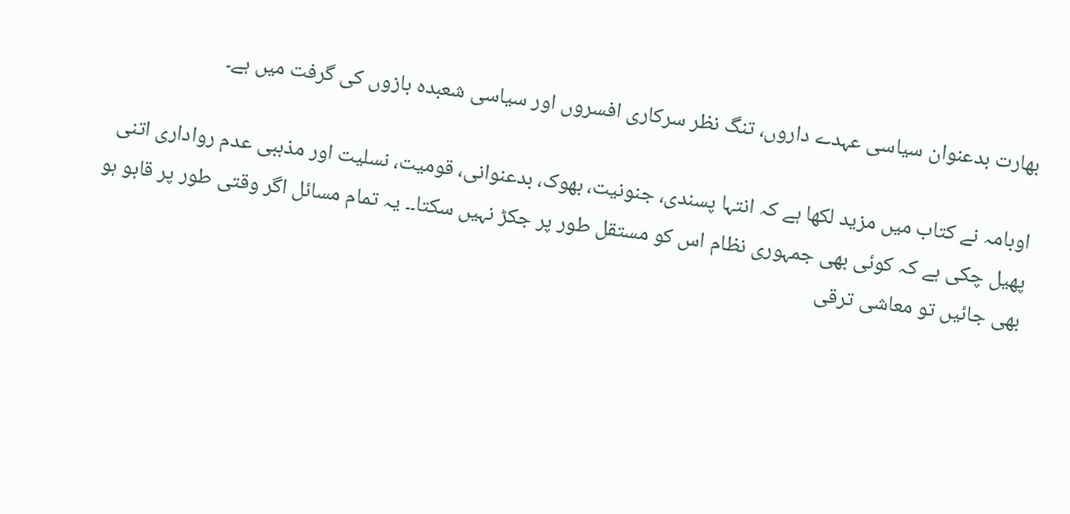بھارت بدعنوان سیاسی عہدے داروں، تنگ نظر سرکاری افسروں اور سیاسی شعبدہ بازوں کی گرفت میں ہے۔

اوبامہ نے کتاب میں مزید لکھا ہے کہ انتہا پسندی، جنونیت، بھوک، بدعنوانی، قومیت، نسلیت اور مذہبی عدم رواداری اتنی پھیل چکی ہے کہ کوئی بھی جمہوری نظام اس کو مستقل طور پر جکڑ نہیں سکتا۔۔ یہ تمام مسائل اگر وقتی طور پر قابو ہو بھی جائیں تو معاشی ترقی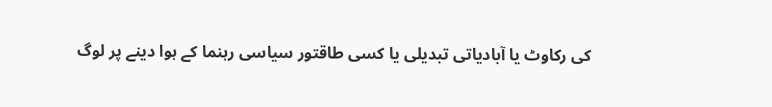کی رکاوٹ یا آبادیاتی تبدیلی یا کسی طاقتور سیاسی رہنما کے ہوا دینے پر لوگ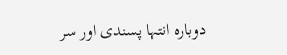دوبارہ انتہا پسندی اور سر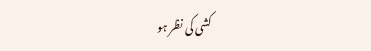کشی کی نظر ہو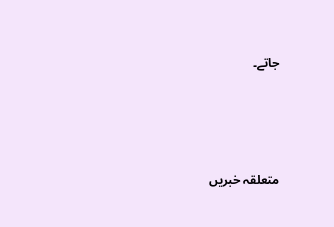جاتے۔




متعلقہ خبریں